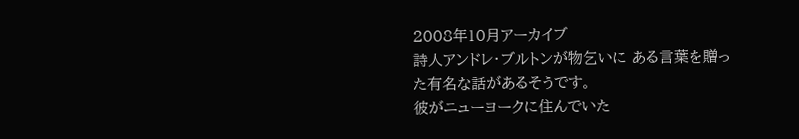2008年10月アーカイブ
詩人アンドレ・ブルトンが物乞いに ある言葉を贈った有名な話があるそうです。
彼がニューヨークに住んでいた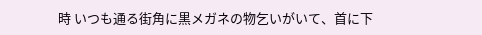時 いつも通る街角に黒メガネの物乞いがいて、首に下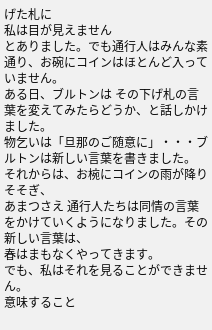げた札に
私は目が見えません
とありました。でも通行人はみんな素通り、お碗にコインはほとんど入っていません。
ある日、ブルトンは その下げ札の言葉を変えてみたらどうか、と話しかけました。
物乞いは「旦那のご随意に」・・・ブルトンは新しい言葉を書きました。
それからは、お椀にコインの雨が降りそそぎ、
あまつさえ 通行人たちは同情の言葉をかけていくようになりました。その新しい言葉は、
春はまもなくやってきます。
でも、私はそれを見ることができません。
意味すること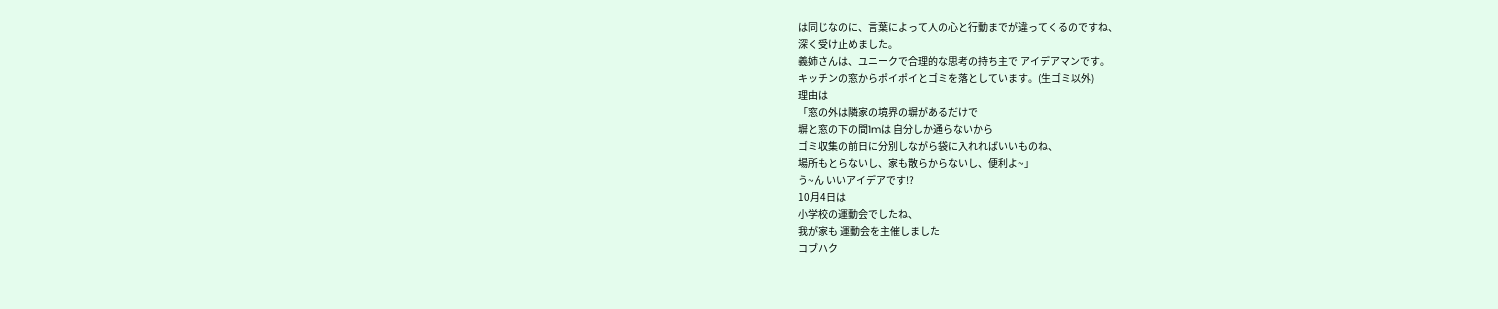は同じなのに、言葉によって人の心と行動までが違ってくるのですね、
深く受け止めました。
義姉さんは、ユニークで合理的な思考の持ち主で アイデアマンです。
キッチンの窓からポイポイとゴミを落としています。(生ゴミ以外)
理由は
「窓の外は隣家の境界の塀があるだけで
塀と窓の下の間1mは 自分しか通らないから
ゴミ収集の前日に分別しながら袋に入れればいいものね、
場所もとらないし、家も散らからないし、便利よ~」
う~ん いいアイデアです!?
10月4日は
小学校の運動会でしたね、
我が家も 運動会を主催しました
コブハク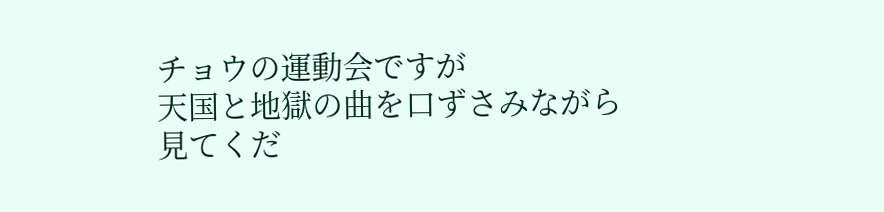チョウの運動会ですが
天国と地獄の曲を口ずさみながら
見てくだ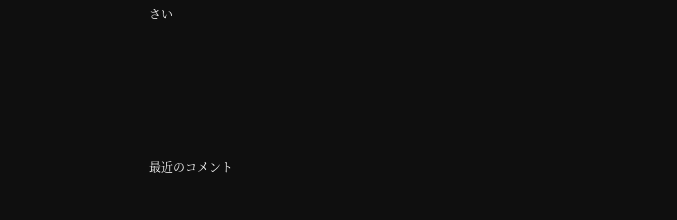さい





最近のコメント